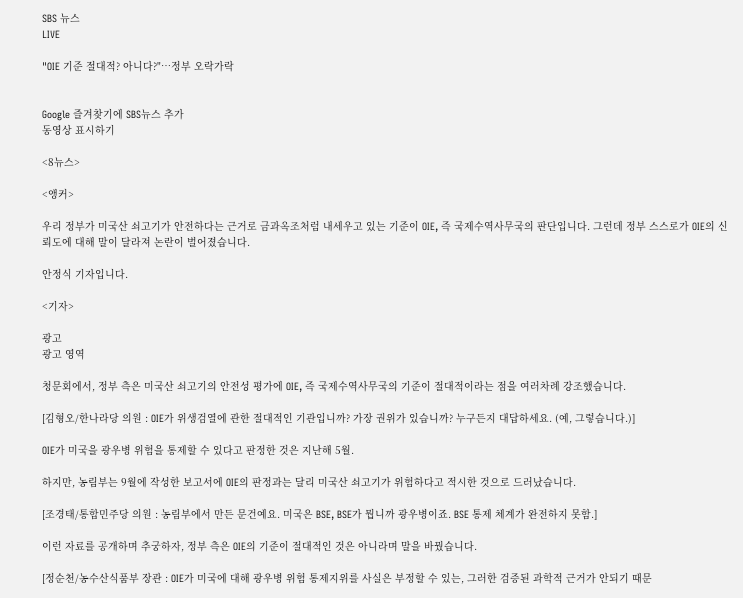SBS 뉴스
LIVE

"OIE 기준 절대적? 아니다?"…정부 오락가락


Google 즐겨찾기에 SBS뉴스 추가
동영상 표시하기

<8뉴스>

<앵커>

우리 정부가 미국산 쇠고기가 안전하다는 근거로 금과옥조처럼 내세우고 있는 기준이 OIE, 즉 국제수역사무국의 판단입니다. 그런데 정부 스스로가 OIE의 신뢰도에 대해 말이 달라져 논란이 벌어졌습니다.

안정식 기자입니다.

<기자>

광고
광고 영역

청문회에서, 정부 측은 미국산 쇠고기의 안전성 평가에 OIE, 즉 국제수역사무국의 기준이 절대적이라는 점을 여러차례 강조했습니다.

[김형오/한나라당 의원 : OIE가 위생검열에 관한 절대적인 기관입니까? 가장 권위가 있습니까? 누구든지 대답하세요. (예, 그렇습니다.)]

OIE가 미국을 광우병 위험을 통제할 수 있다고 판정한 것은 지난해 5월.

하지만, 농림부는 9월에 작성한 보고서에 OIE의 판정과는 달리 미국산 쇠고기가 위험하다고 적시한 것으로 드러났습니다.

[조경태/통합민주당 의원 : 농림부에서 만든 문건예요. 미국은 BSE, BSE가 뭡니까 광우병이죠. BSE 통제 체계가 완전하지 못함.]

이런 자료를 공개하며 추궁하자, 정부 측은 OIE의 기준이 절대적인 것은 아니라며 말을 바꿨습니다.

[정순천/농수산식품부 장관 : OIE가 미국에 대해 광우병 위험 통제지위를 사실은 부정할 수 있는, 그러한 검증된 과학적 근거가 안되기 때문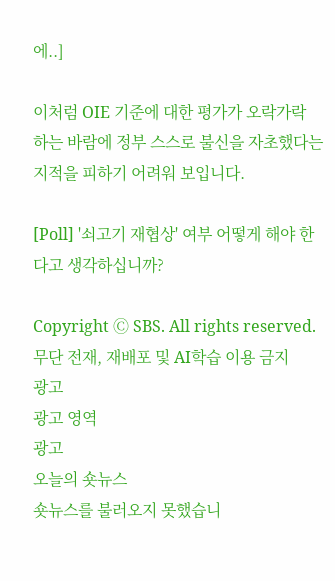에..]

이처럼 OIE 기준에 대한 평가가 오락가락 하는 바람에 정부 스스로 불신을 자초했다는 지적을 피하기 어려워 보입니다.

[Poll] '쇠고기 재협상' 여부 어떻게 해야 한다고 생각하십니까?

Copyright Ⓒ SBS. All rights reserved.
무단 전재, 재배포 및 AI학습 이용 금지
광고
광고 영역
광고
오늘의 숏뉴스
숏뉴스를 불러오지 못했습니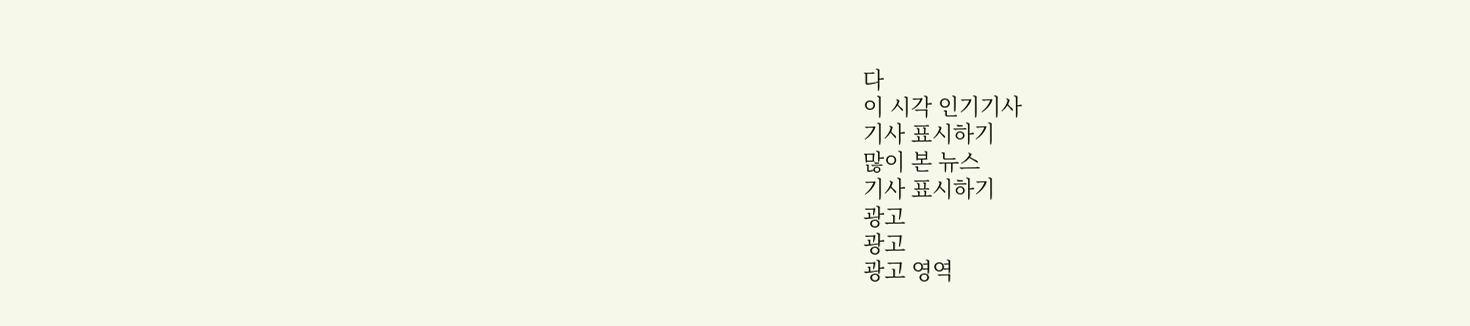다
이 시각 인기기사
기사 표시하기
많이 본 뉴스
기사 표시하기
광고
광고
광고 영역